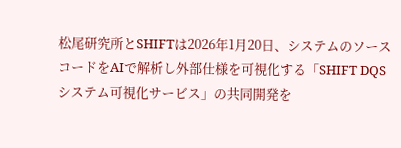松尾研究所とSHIFTは2026年1月20日、システムのソースコードをAIで解析し外部仕様を可視化する「SHIFT DQS システム可視化サービス」の共同開発を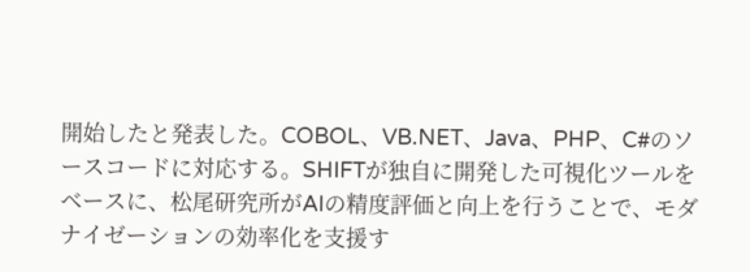開始したと発表した。COBOL、VB.NET、Java、PHP、C#のソースコードに対応する。SHIFTが独自に開発した可視化ツールをベースに、松尾研究所がAIの精度評価と向上を行うことで、モダナイゼーションの効率化を支援す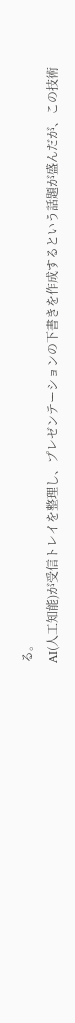る。
AI(人工知能)が受信トレイを整理し、プレゼンテーションの下書きを作成するという話題が盛んだが、この技術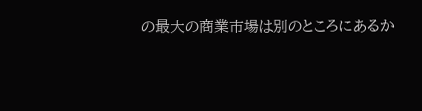の最大の商業市場は別のところにあるか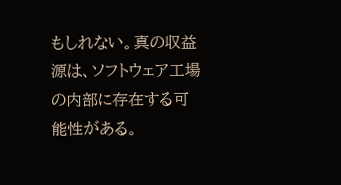もしれない。真の収益源は、ソフトウェア工場の内部に存在する可能性がある。